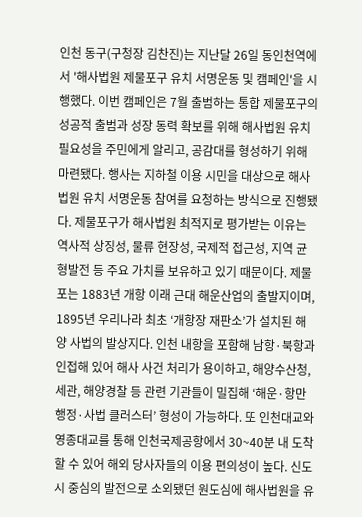인천 동구(구청장 김찬진)는 지난달 26일 동인천역에서 '해사법원 제물포구 유치 서명운동 및 캠페인'을 시행했다. 이번 캠페인은 7월 출범하는 통합 제물포구의 성공적 출범과 성장 동력 확보를 위해 해사법원 유치 필요성을 주민에게 알리고, 공감대를 형성하기 위해 마련됐다. 행사는 지하철 이용 시민을 대상으로 해사법원 유치 서명운동 참여를 요청하는 방식으로 진행됐다. 제물포구가 해사법원 최적지로 평가받는 이유는 역사적 상징성, 물류 현장성, 국제적 접근성, 지역 균형발전 등 주요 가치를 보유하고 있기 때문이다. 제물포는 1883년 개항 이래 근대 해운산업의 출발지이며, 1895년 우리나라 최초 ‘개항장 재판소’가 설치된 해양 사법의 발상지다. 인천 내항을 포함해 남항·북항과 인접해 있어 해사 사건 처리가 용이하고, 해양수산청, 세관, 해양경찰 등 관련 기관들이 밀집해 ‘해운·항만 행정·사법 클러스터’ 형성이 가능하다. 또 인천대교와 영종대교를 통해 인천국제공항에서 30~40분 내 도착할 수 있어 해외 당사자들의 이용 편의성이 높다. 신도시 중심의 발전으로 소외됐던 원도심에 해사법원을 유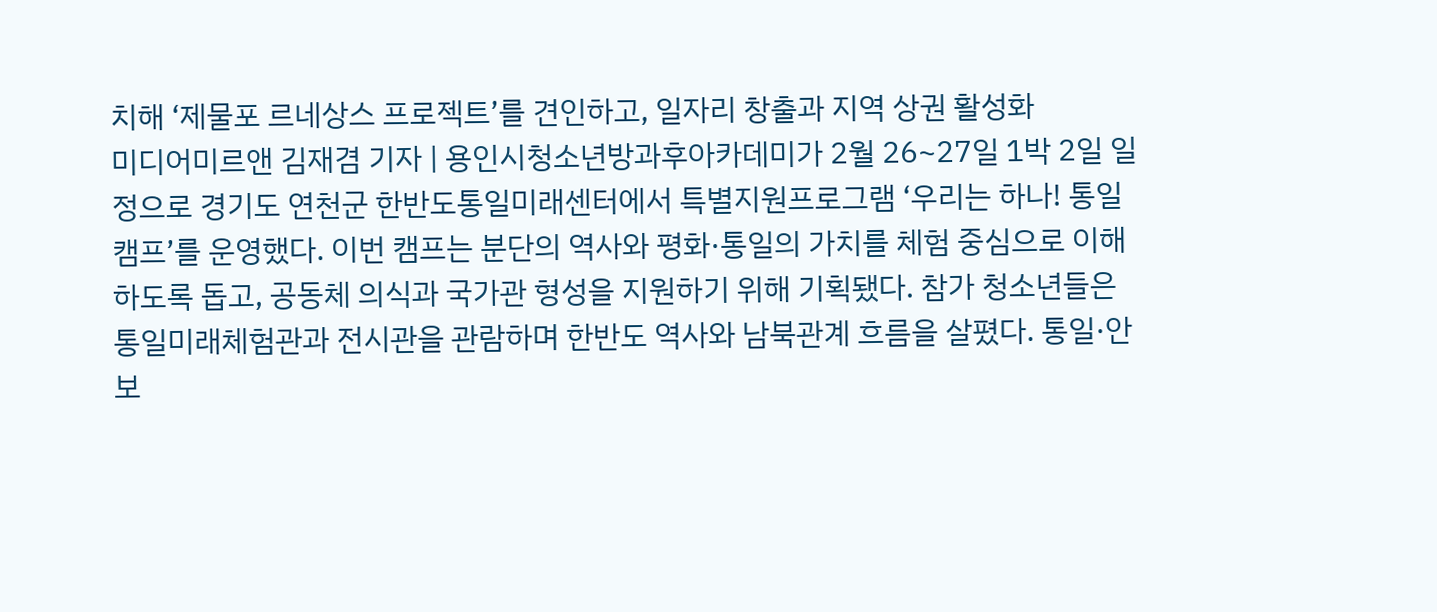치해 ‘제물포 르네상스 프로젝트’를 견인하고, 일자리 창출과 지역 상권 활성화
미디어미르앤 김재겸 기자 | 용인시청소년방과후아카데미가 2월 26~27일 1박 2일 일정으로 경기도 연천군 한반도통일미래센터에서 특별지원프로그램 ‘우리는 하나! 통일캠프’를 운영했다. 이번 캠프는 분단의 역사와 평화·통일의 가치를 체험 중심으로 이해하도록 돕고, 공동체 의식과 국가관 형성을 지원하기 위해 기획됐다. 참가 청소년들은 통일미래체험관과 전시관을 관람하며 한반도 역사와 남북관계 흐름을 살폈다. 통일·안보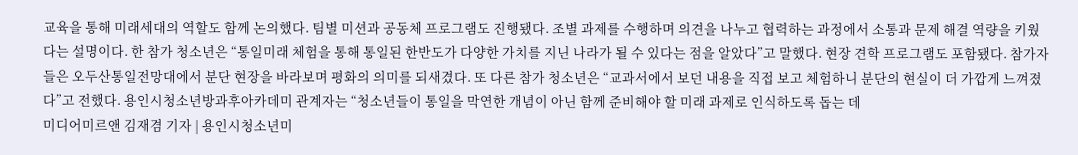교육을 통해 미래세대의 역할도 함께 논의했다. 팀별 미션과 공동체 프로그램도 진행됐다. 조별 과제를 수행하며 의견을 나누고 협력하는 과정에서 소통과 문제 해결 역량을 키웠다는 설명이다. 한 참가 청소년은 “통일미래 체험을 통해 통일된 한반도가 다양한 가치를 지닌 나라가 될 수 있다는 점을 알았다”고 말했다. 현장 견학 프로그램도 포함됐다. 참가자들은 오두산통일전망대에서 분단 현장을 바라보며 평화의 의미를 되새겼다. 또 다른 참가 청소년은 “교과서에서 보던 내용을 직접 보고 체험하니 분단의 현실이 더 가깝게 느껴졌다”고 전했다. 용인시청소년방과후아카데미 관계자는 “청소년들이 통일을 막연한 개념이 아닌 함께 준비해야 할 미래 과제로 인식하도록 돕는 데
미디어미르앤 김재겸 기자 | 용인시청소년미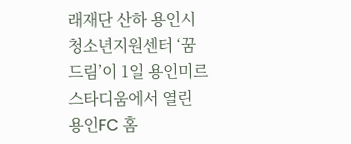래재단 산하 용인시청소년지원센터 ‘꿈드림’이 1일 용인미르스타디움에서 열린 용인FC 홈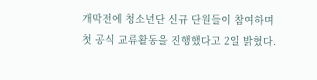개막전에 청소년단 신규 단원들이 참여하며 첫 공식 교류활동을 진행했다고 2일 밝혔다.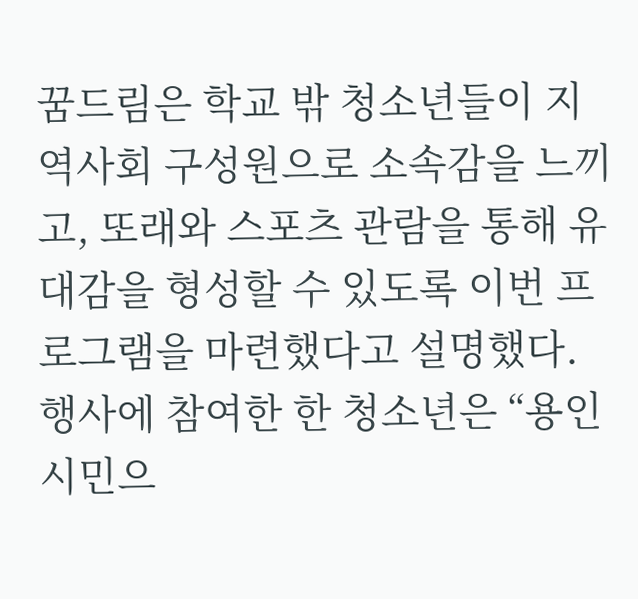꿈드림은 학교 밖 청소년들이 지역사회 구성원으로 소속감을 느끼고, 또래와 스포츠 관람을 통해 유대감을 형성할 수 있도록 이번 프로그램을 마련했다고 설명했다. 행사에 참여한 한 청소년은 “용인시민으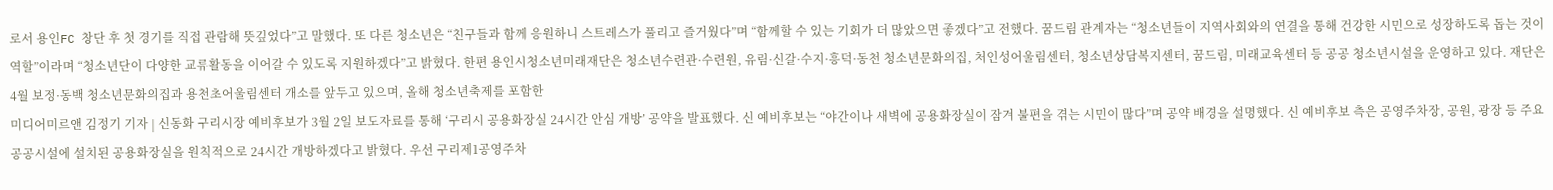로서 용인FC 창단 후 첫 경기를 직접 관람해 뜻깊었다”고 말했다. 또 다른 청소년은 “친구들과 함께 응원하니 스트레스가 풀리고 즐거웠다”며 “함께할 수 있는 기회가 더 많았으면 좋겠다”고 전했다. 꿈드림 관계자는 “청소년들이 지역사회와의 연결을 통해 건강한 시민으로 성장하도록 돕는 것이 역할”이라며 “청소년단이 다양한 교류활동을 이어갈 수 있도록 지원하겠다”고 밝혔다. 한편 용인시청소년미래재단은 청소년수련관·수련원, 유림·신갈·수지·흥덕·동천 청소년문화의집, 처인성어울림센터, 청소년상담복지센터, 꿈드림, 미래교육센터 등 공공 청소년시설을 운영하고 있다. 재단은 4월 보정·동백 청소년문화의집과 용천초어울림센터 개소를 앞두고 있으며, 올해 청소년축제를 포함한
미디어미르앤 김정기 기자 | 신동화 구리시장 예비후보가 3월 2일 보도자료를 통해 ‘구리시 공용화장실 24시간 안심 개방’ 공약을 발표했다. 신 예비후보는 “야간이나 새벽에 공용화장실이 잠겨 불편을 겪는 시민이 많다”며 공약 배경을 설명했다. 신 예비후보 측은 공영주차장, 공원, 광장 등 주요 공공시설에 설치된 공용화장실을 원칙적으로 24시간 개방하겠다고 밝혔다. 우선 구리제1공영주차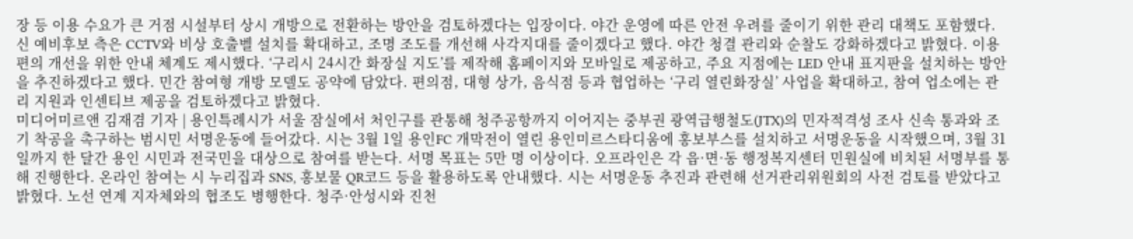장 등 이용 수요가 큰 거점 시설부터 상시 개방으로 전환하는 방안을 검토하겠다는 입장이다. 야간 운영에 따른 안전 우려를 줄이기 위한 관리 대책도 포함했다. 신 예비후보 측은 CCTV와 비상 호출벨 설치를 확대하고, 조명 조도를 개선해 사각지대를 줄이겠다고 했다. 야간 청결 관리와 순찰도 강화하겠다고 밝혔다. 이용 편의 개선을 위한 안내 체계도 제시했다. ‘구리시 24시간 화장실 지도’를 제작해 홈페이지와 모바일로 제공하고, 주요 지점에는 LED 안내 표지판을 설치하는 방안을 추진하겠다고 했다. 민간 참여형 개방 모델도 공약에 담았다. 편의점, 대형 상가, 음식점 등과 협업하는 ‘구리 열린화장실’ 사업을 확대하고, 참여 업소에는 관리 지원과 인센티브 제공을 검토하겠다고 밝혔다.
미디어미르앤 김재겸 기자 | 용인특례시가 서울 잠실에서 처인구를 관통해 청주공항까지 이어지는 중부권 광역급행철도(JTX)의 민자적격성 조사 신속 통과와 조기 착공을 촉구하는 범시민 서명운동에 들어갔다. 시는 3월 1일 용인FC 개막전이 열린 용인미르스타디움에 홍보부스를 설치하고 서명운동을 시작했으며, 3월 31일까지 한 달간 용인 시민과 전국민을 대상으로 참여를 받는다. 서명 목표는 5만 명 이상이다. 오프라인은 각 읍·면·동 행정복지센터 민원실에 비치된 서명부를 통해 진행한다. 온라인 참여는 시 누리집과 SNS, 홍보물 QR코드 등을 활용하도록 안내했다. 시는 서명운동 추진과 관련해 선거관리위원회의 사전 검토를 받았다고 밝혔다. 노선 연계 지자체와의 협조도 병행한다. 청주·안성시와 진천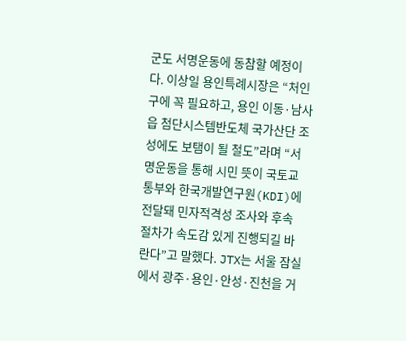군도 서명운동에 동참할 예정이다. 이상일 용인특례시장은 “처인구에 꼭 필요하고, 용인 이동·남사읍 첨단시스템반도체 국가산단 조성에도 보탬이 될 철도”라며 “서명운동을 통해 시민 뜻이 국토교통부와 한국개발연구원(KDI)에 전달돼 민자적격성 조사와 후속 절차가 속도감 있게 진행되길 바란다”고 말했다. JTX는 서울 잠실에서 광주·용인·안성·진천을 거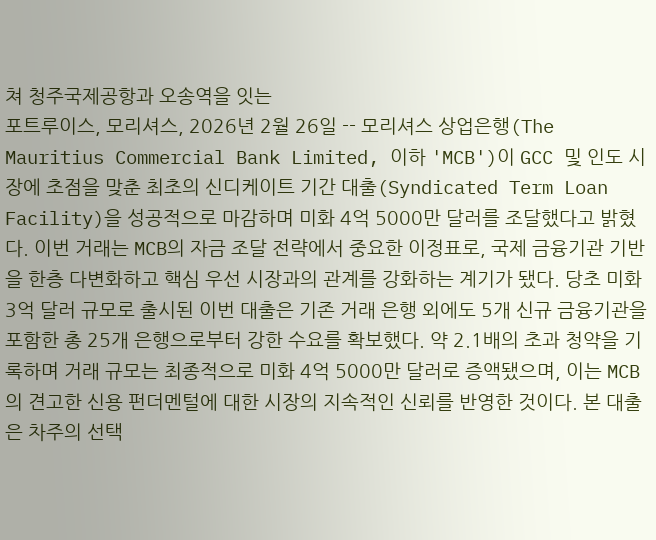쳐 청주국제공항과 오송역을 잇는
포트루이스, 모리셔스, 2026년 2월 26일 -- 모리셔스 상업은행(The Mauritius Commercial Bank Limited, 이하 'MCB')이 GCC 및 인도 시장에 초점을 맞춘 최초의 신디케이트 기간 대출(Syndicated Term Loan Facility)을 성공적으로 마감하며 미화 4억 5000만 달러를 조달했다고 밝혔다. 이번 거래는 MCB의 자금 조달 전략에서 중요한 이정표로, 국제 금융기관 기반을 한층 다변화하고 핵심 우선 시장과의 관계를 강화하는 계기가 됐다. 당초 미화 3억 달러 규모로 출시된 이번 대출은 기존 거래 은행 외에도 5개 신규 금융기관을 포함한 총 25개 은행으로부터 강한 수요를 확보했다. 약 2.1배의 초과 청약을 기록하며 거래 규모는 최종적으로 미화 4억 5000만 달러로 증액됐으며, 이는 MCB의 견고한 신용 펀더멘털에 대한 시장의 지속적인 신뢰를 반영한 것이다. 본 대출은 차주의 선택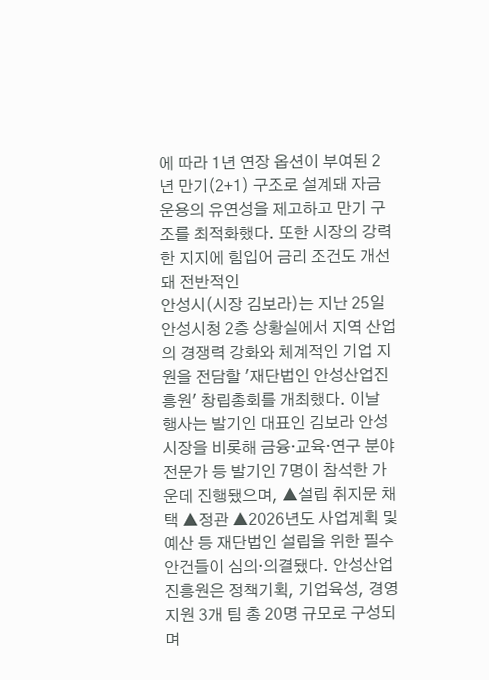에 따라 1년 연장 옵션이 부여된 2년 만기(2+1) 구조로 설계돼 자금 운용의 유연성을 제고하고 만기 구조를 최적화했다. 또한 시장의 강력한 지지에 힘입어 금리 조건도 개선돼 전반적인
안성시(시장 김보라)는 지난 25일 안성시청 2층 상황실에서 지역 산업의 경쟁력 강화와 체계적인 기업 지원을 전담할 '재단법인 안성산업진흥원' 창립총회를 개최했다. 이날 행사는 발기인 대표인 김보라 안성시장을 비롯해 금융·교육·연구 분야 전문가 등 발기인 7명이 참석한 가운데 진행됐으며, ▲설립 취지문 채택 ▲정관 ▲2026년도 사업계획 및 예산 등 재단법인 설립을 위한 필수 안건들이 심의·의결됐다. 안성산업진흥원은 정책기획, 기업육성, 경영지원 3개 팀 총 20명 규모로 구성되며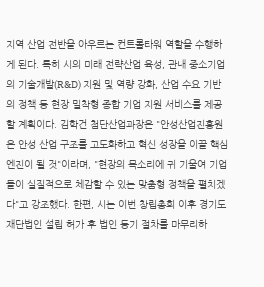지역 산업 전반을 아우르는 컨트롤타워 역할을 수행하게 된다. 특히 시의 미래 전략산업 육성, 관내 중소기업의 기술개발(R&D) 지원 및 역량 강화, 산업 수요 기반의 정책 등 현장 밀착형 종합 기업 지원 서비스를 제공할 계획이다. 김학건 첨단산업과장은 "안성산업진흥원은 안성 산업 구조를 고도화하고 혁신 성장을 이끌 핵심 엔진이 될 것"이라며, "현장의 목소리에 귀 기울여 기업들이 실질적으로 체감할 수 있는 맞춤형 정책을 펼치겠다"고 강조했다. 한편, 시는 이번 창립총회 이후 경기도 재단법인 설립 허가 후 법인 등기 절차를 마무리하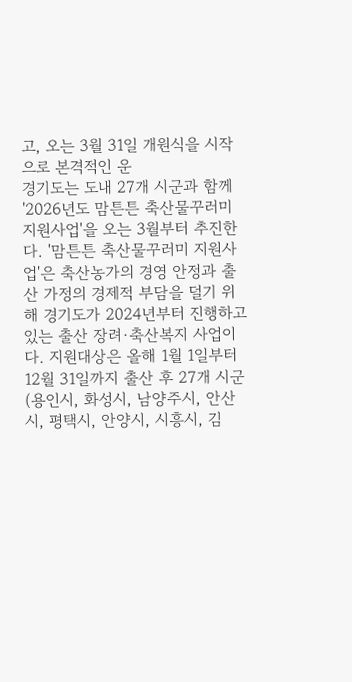고, 오는 3월 31일 개원식을 시작으로 본격적인 운
경기도는 도내 27개 시군과 함께 '2026년도 맘튼튼 축산물꾸러미 지원사업'을 오는 3월부터 추진한다. '맘튼튼 축산물꾸러미 지원사업'은 축산농가의 경영 안정과 출산 가정의 경제적 부담을 덜기 위해 경기도가 2024년부터 진행하고 있는 출산 장려·축산복지 사업이다. 지원대상은 올해 1월 1일부터 12월 31일까지 출산 후 27개 시군(용인시, 화성시, 남양주시, 안산시, 평택시, 안양시, 시흥시, 김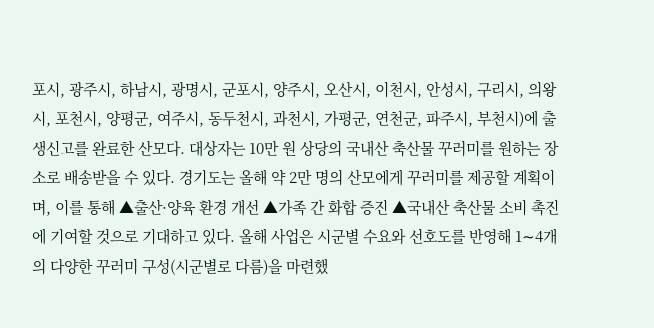포시, 광주시, 하남시, 광명시, 군포시, 양주시, 오산시, 이천시, 안성시, 구리시, 의왕시, 포천시, 양평군, 여주시, 동두천시, 과천시, 가평군, 연천군, 파주시, 부천시)에 출생신고를 완료한 산모다. 대상자는 10만 원 상당의 국내산 축산물 꾸러미를 원하는 장소로 배송받을 수 있다. 경기도는 올해 약 2만 명의 산모에게 꾸러미를 제공할 계획이며, 이를 통해 ▲출산·양육 환경 개선 ▲가족 간 화합 증진 ▲국내산 축산물 소비 촉진에 기여할 것으로 기대하고 있다. 올해 사업은 시군별 수요와 선호도를 반영해 1∼4개의 다양한 꾸러미 구성(시군별로 다름)을 마련했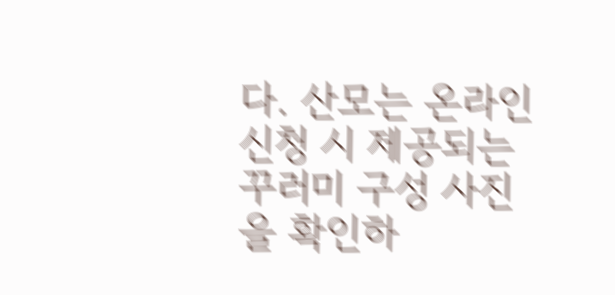다. 산모는 온라인 신청 시 제공되는 꾸러미 구성 사진을 확인하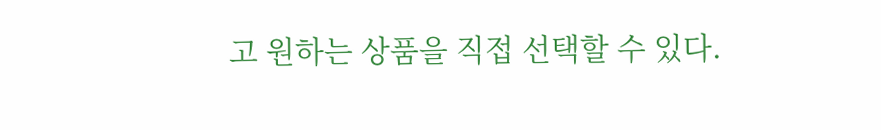고 원하는 상품을 직접 선택할 수 있다.